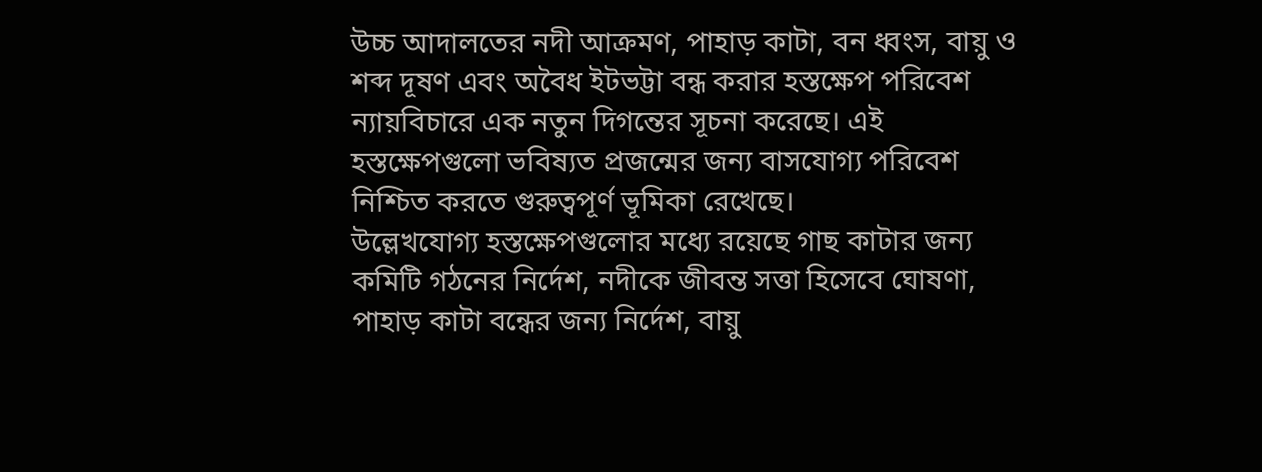উচ্চ আদালতের নদী আক্রমণ, পাহাড় কাটা, বন ধ্বংস, বায়ু ও শব্দ দূষণ এবং অবৈধ ইটভট্টা বন্ধ করার হস্তক্ষেপ পরিবেশ ন্যায়বিচারে এক নতুন দিগন্তের সূচনা করেছে। এই হস্তক্ষেপগুলো ভবিষ্যত প্রজন্মের জন্য বাসযোগ্য পরিবেশ নিশ্চিত করতে গুরুত্বপূর্ণ ভূমিকা রেখেছে।
উল্লেখযোগ্য হস্তক্ষেপগুলোর মধ্যে রয়েছে গাছ কাটার জন্য কমিটি গঠনের নির্দেশ, নদীকে জীবন্ত সত্তা হিসেবে ঘোষণা, পাহাড় কাটা বন্ধের জন্য নির্দেশ, বায়ু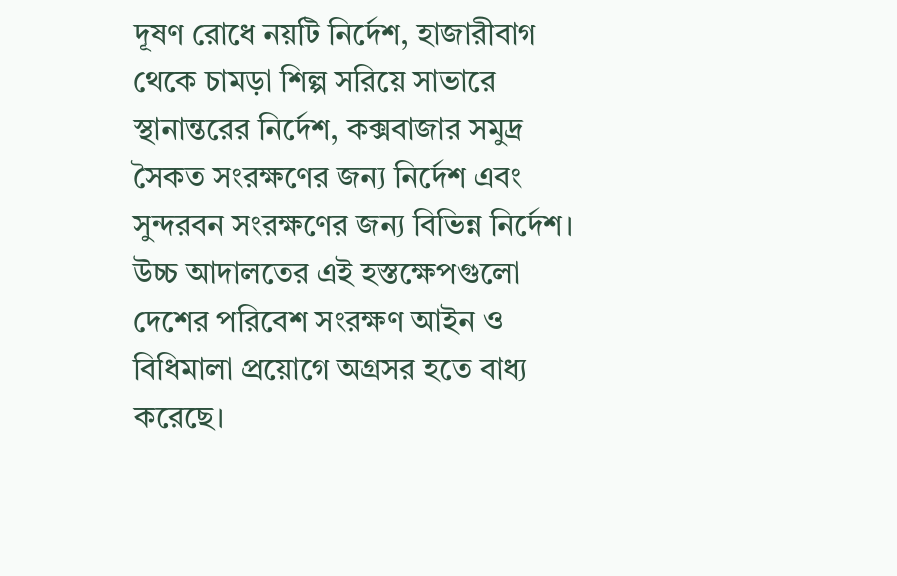দূষণ রোধে নয়টি নির্দেশ, হাজারীবাগ থেকে চামড়া শিল্প সরিয়ে সাভারে স্থানান্তরের নির্দেশ, কক্সবাজার সমুদ্র সৈকত সংরক্ষণের জন্য নির্দেশ এবং সুন্দরবন সংরক্ষণের জন্য বিভিন্ন নির্দেশ।
উচ্চ আদালতের এই হস্তক্ষেপগুলো দেশের পরিবেশ সংরক্ষণ আইন ও বিধিমালা প্রয়োগে অগ্রসর হতে বাধ্য করেছে।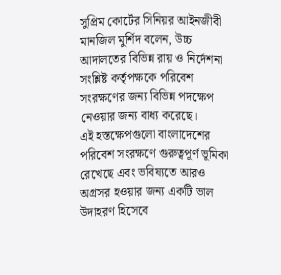সুপ্রিম কোর্টের সিনিয়র আইনজীবী মানজিল মুর্শিদ বলেন, উচ্চ আদালতের বিভিন্ন রায় ও নির্দেশনা সংশ্লিষ্ট কর্তৃপক্ষকে পরিবেশ সংরক্ষণের জন্য বিভিন্ন পদক্ষেপ নেওয়ার জন্য বাধ্য করেছে।
এই হস্তক্ষেপগুলো বাংলাদেশের পরিবেশ সংরক্ষণে গুরুত্বপূর্ণ ভূমিকা রেখেছে এবং ভবিষ্যতে আরও অগ্রসর হওয়ার জন্য একটি ভাল উদাহরণ হিসেবে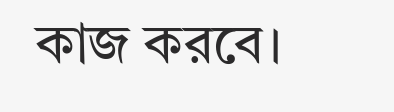কাজ করবে।